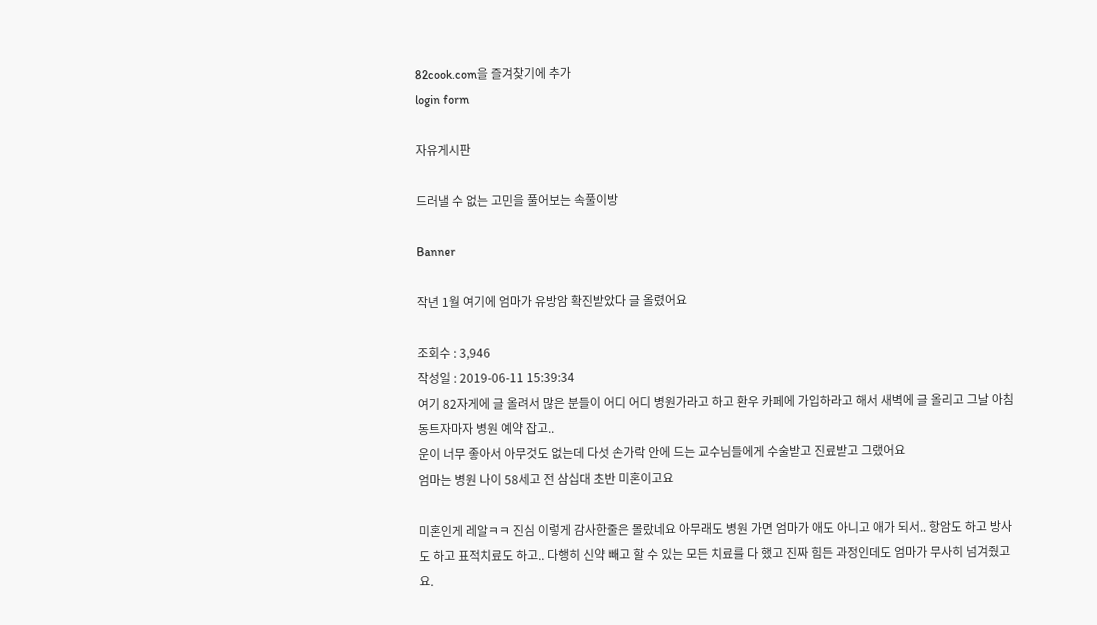82cook.com을 즐겨찾기에 추가
login form

자유게시판

드러낼 수 없는 고민을 풀어보는 속풀이방

Banner

작년 1월 여기에 엄마가 유방암 확진받았다 글 올렸어요

조회수 : 3,946
작성일 : 2019-06-11 15:39:34
여기 82자게에 글 올려서 많은 분들이 어디 어디 병원가라고 하고 환우 카페에 가입하라고 해서 새벽에 글 올리고 그날 아침 동트자마자 병원 예약 잡고..
운이 너무 좋아서 아무것도 없는데 다섯 손가락 안에 드는 교수님들에게 수술받고 진료받고 그랬어요
엄마는 병원 나이 58세고 전 삼십대 초반 미혼이고요

미혼인게 레알ㅋㅋ 진심 이렇게 감사한줄은 몰랐네요 아무래도 병원 가면 엄마가 애도 아니고 애가 되서.. 항암도 하고 방사도 하고 표적치료도 하고.. 다행히 신약 빼고 할 수 있는 모든 치료를 다 했고 진짜 힘든 과정인데도 엄마가 무사히 넘겨줬고요.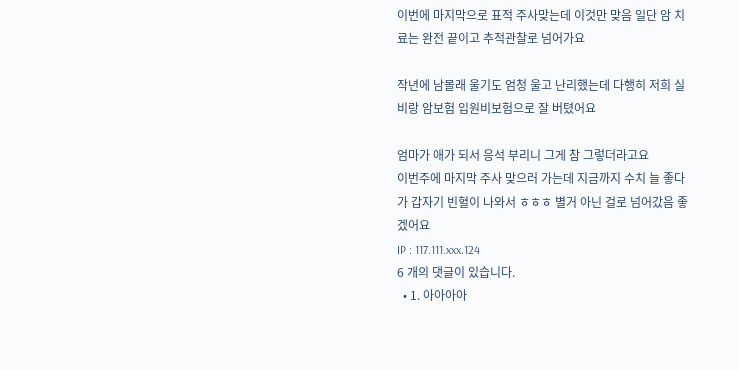이번에 마지막으로 표적 주사맞는데 이것만 맞음 일단 암 치료는 완전 끝이고 추적관찰로 넘어가요

작년에 남몰래 울기도 엄청 울고 난리했는데 다행히 저희 실비랑 암보험 입원비보험으로 잘 버텼어요

엄마가 애가 되서 응석 부리니 그게 참 그렇더라고요
이번주에 마지막 주사 맞으러 가는데 지금까지 수치 늘 좋다가 갑자기 빈혈이 나와서 ㅎㅎㅎ 별거 아닌 걸로 넘어갔음 좋겠어요
IP : 117.111.xxx.124
6 개의 댓글이 있습니다.
  • 1. 아아아아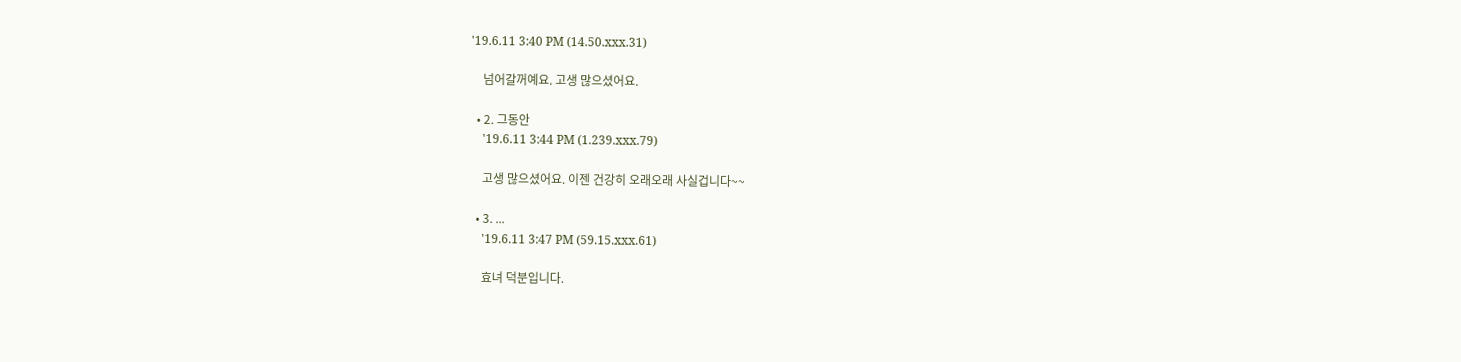'19.6.11 3:40 PM (14.50.xxx.31)

    넘어갈꺼예요. 고생 많으셨어요.

  • 2. 그동안
    '19.6.11 3:44 PM (1.239.xxx.79)

    고생 많으셨어요. 이젠 건강히 오래오래 사실겁니다~~

  • 3. ...
    '19.6.11 3:47 PM (59.15.xxx.61)

    효녀 덕분입니다.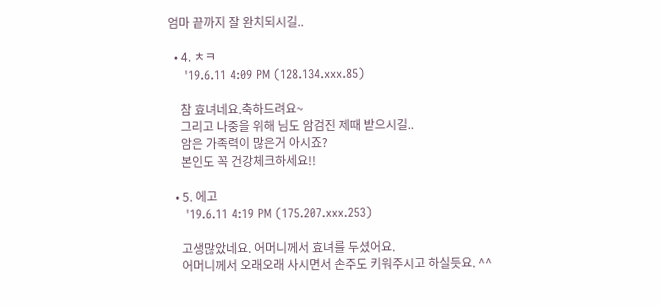엄마 끝까지 잘 완치되시길..

  • 4. ㅊㅋ
    '19.6.11 4:09 PM (128.134.xxx.85)

    참 효녀네요.축하드려요~
    그리고 나중을 위해 님도 암검진 제때 받으시길..
    암은 가족력이 많은거 아시죠?
    본인도 꼭 건강체크하세요!!

  • 5. 에고
    '19.6.11 4:19 PM (175.207.xxx.253)

    고생많았네요. 어머니께서 효녀를 두셨어요.
    어머니께서 오래오래 사시면서 손주도 키워주시고 하실듯요. ^^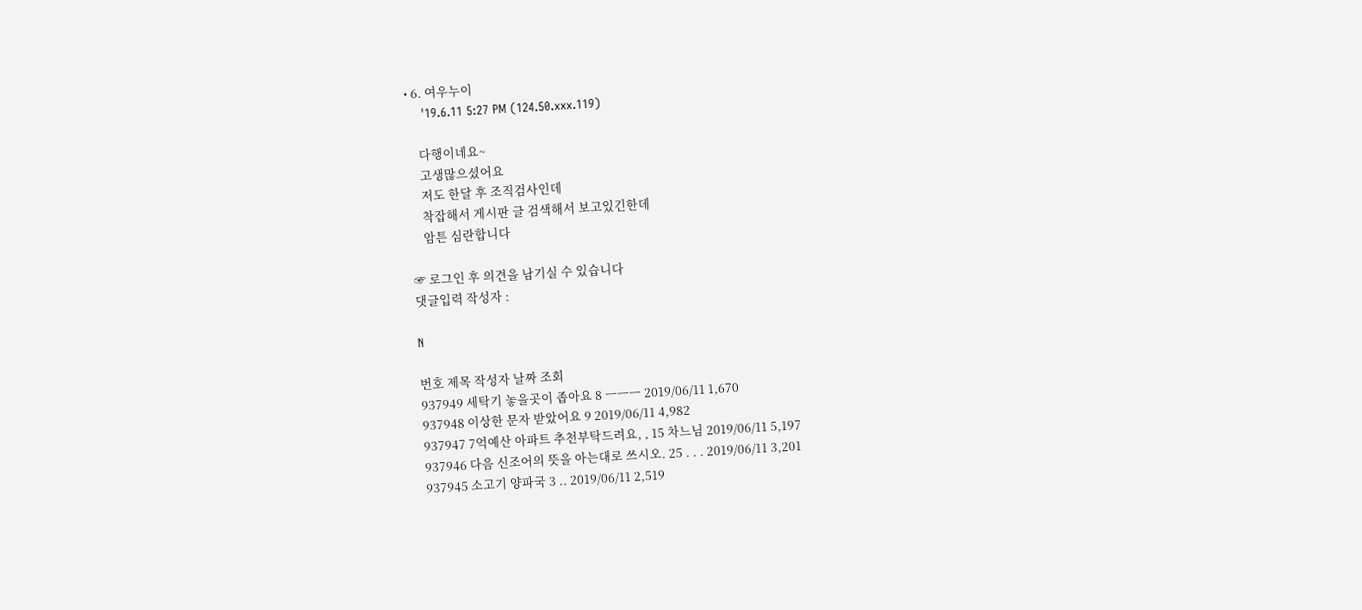• 6. 여우누이
    '19.6.11 5:27 PM (124.50.xxx.119)

    다행이네요~
    고생많으셨어요
    저도 한달 후 조직검사인데
    착잡해서 게시판 글 검색해서 보고있긴한데
    암튼 심란합니다

☞ 로그인 후 의견을 남기실 수 있습니다
댓글입력 작성자 :

N

번호 제목 작성자 날짜 조회
937949 세탁기 놓을곳이 좁아요 8 ㅡㅡㅡ 2019/06/11 1,670
937948 이상한 문자 받았어요 9 2019/06/11 4,982
937947 7억예산 아파트 추천부탁드려요, , 15 차느님 2019/06/11 5,197
937946 다음 신조어의 뜻을 아는대로 쓰시오. 25 . . . 2019/06/11 3,201
937945 소고기 양파국 3 .. 2019/06/11 2,519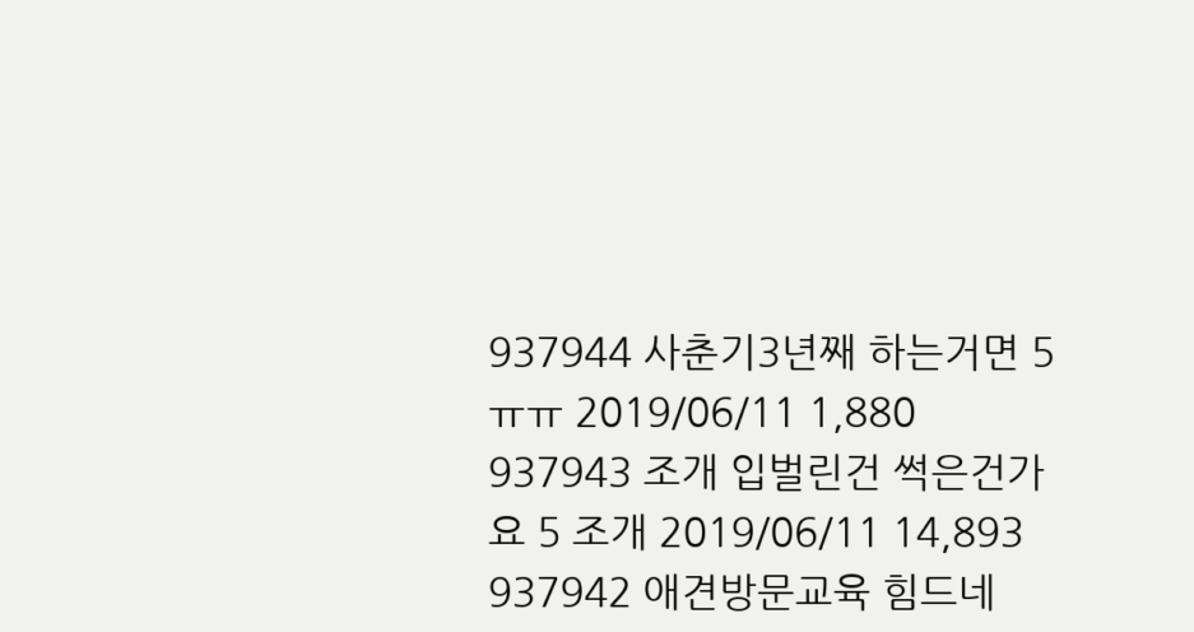937944 사춘기3년째 하는거면 5 ㅠㅠ 2019/06/11 1,880
937943 조개 입벌린건 썩은건가요 5 조개 2019/06/11 14,893
937942 애견방문교육 힘드네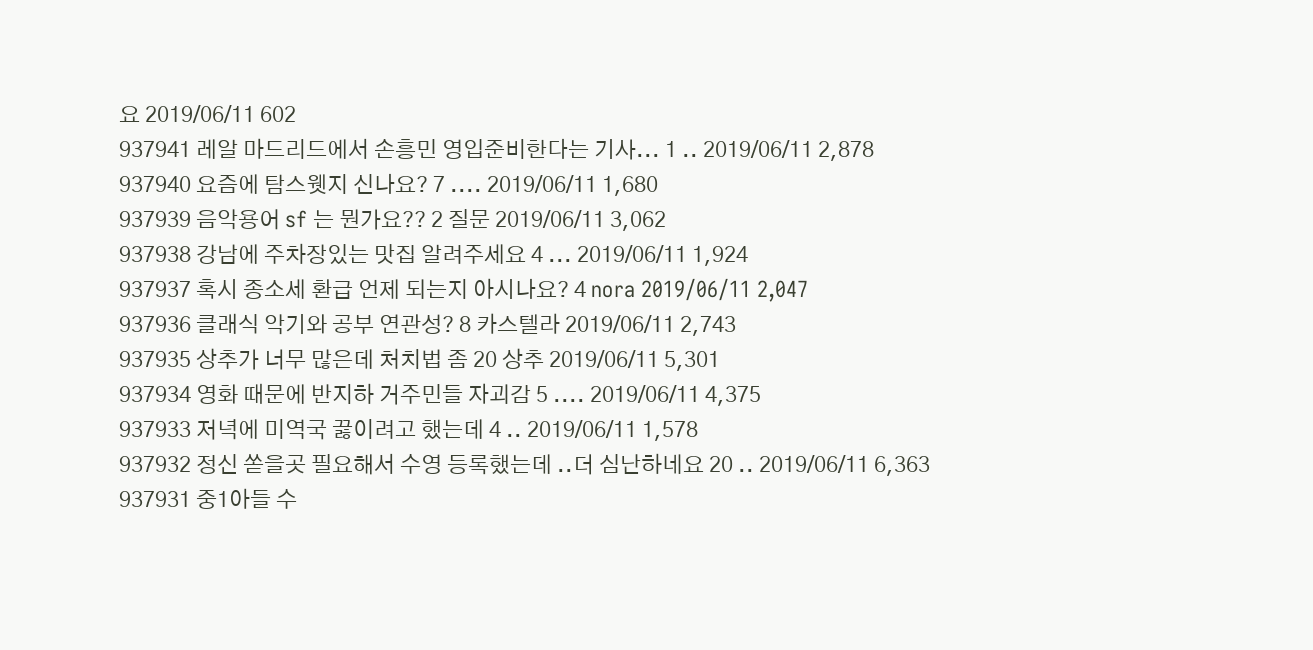요 2019/06/11 602
937941 레알 마드리드에서 손흥민 영입준비한다는 기사... 1 .. 2019/06/11 2,878
937940 요즘에 탐스웻지 신나요? 7 .... 2019/06/11 1,680
937939 음악용어 sf 는 뭔가요?? 2 질문 2019/06/11 3,062
937938 강남에 주차장있는 맛집 알려주세요 4 ... 2019/06/11 1,924
937937 혹시 종소세 환급 언제 되는지 아시나요? 4 nora 2019/06/11 2,047
937936 클래식 악기와 공부 연관성? 8 카스텔라 2019/06/11 2,743
937935 상추가 너무 많은데 처치법 좀 20 상추 2019/06/11 5,301
937934 영화 때문에 반지하 거주민들 자괴감 5 .... 2019/06/11 4,375
937933 저녁에 미역국 끓이려고 했는데 4 .. 2019/06/11 1,578
937932 정신 쏟을곳 필요해서 수영 등록했는데 ..더 심난하네요 20 .. 2019/06/11 6,363
937931 중1아들 수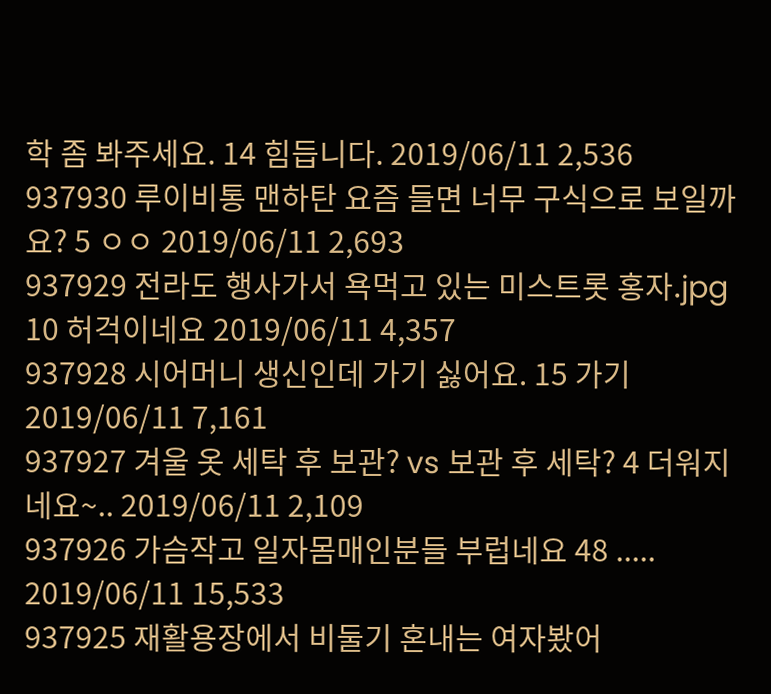학 좀 봐주세요. 14 힘듭니다. 2019/06/11 2,536
937930 루이비통 맨하탄 요즘 들면 너무 구식으로 보일까요? 5 ㅇㅇ 2019/06/11 2,693
937929 전라도 행사가서 욕먹고 있는 미스트롯 홍자.jpg 10 허걱이네요 2019/06/11 4,357
937928 시어머니 생신인데 가기 싫어요. 15 가기 2019/06/11 7,161
937927 겨울 옷 세탁 후 보관? vs 보관 후 세탁? 4 더워지네요~.. 2019/06/11 2,109
937926 가슴작고 일자몸매인분들 부럽네요 48 ..... 2019/06/11 15,533
937925 재활용장에서 비둘기 혼내는 여자봤어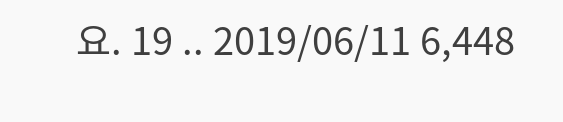요. 19 .. 2019/06/11 6,448